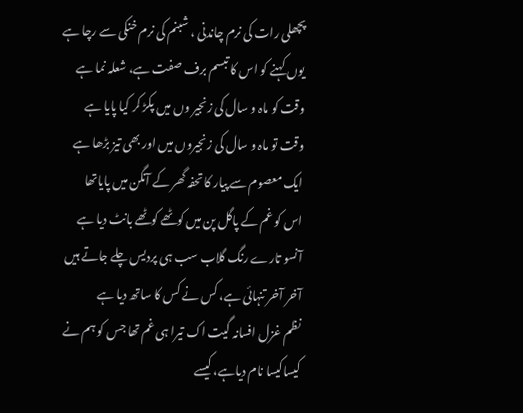پچھلی رات کی نرم چاندنی ، شبنم کی نرم خنکی سے رچا ہے
یوں کہنے کو اس کا تبسم برف صفت ہے، شعلہ نما ہے
وقت کو ماہ و سال کی زنجیر وں میں پکڑ کر کیا پایا ہے
وقت تو ماہ و سال کی زنجیروں میں اور بھی تیز بڑھا ہے
ایک معصوم سے پیار کا تحفہ گھر کے آنگن میں پایاتھا
اس کو غم کے پاگل پن میں کوٹھے کوٹھے بانٹ دیا ہے
آنسو تارے رنگ گلاب سب ہی پردیس چلے جاتے ہیں
آخر آخر تنہائی ہے، کس نے کس کا ساتھ دیا ہے
نظم غزل افسانہ گیت اک تیرا ہی غم تھا جس کو ہم نے
کیساکیسا نام دیاہے، کیسے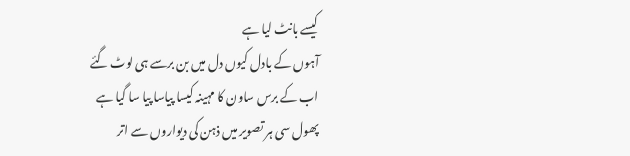کیسے بانٹ لیا ہے
آہوں کے بادل کیوں دل میں بن برسے ہی لوٹ گئے
اب کے برس ساون کا مہینہ کیسا پیاسا پیا سا گیا ہے
پھول سی ہر تصویر میں ذہن کی دیواروں سے اتر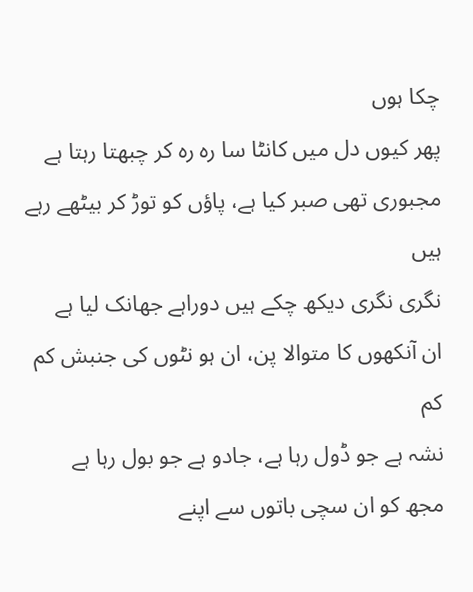چکا ہوں
پھر کیوں دل میں کانٹا سا رہ رہ کر چبھتا رہتا ہے
مجبوری تھی صبر کیا ہے، پاؤں کو توڑ کر بیٹھے رہے ہیں
نگری نگری دیکھ چکے ہیں دوراہے جھانک لیا ہے
ان آنکھوں کا متوالا پن، ان ہو نٹوں کی جنبش کم کم
نشہ ہے جو ڈول رہا ہے، جادو ہے جو بول رہا ہے
مجھ کو ان سچی باتوں سے اپنے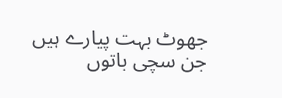جھوٹ بہت پیارے ہیں
جن سچی باتوں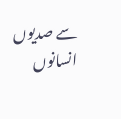سے صدیوں انسانوں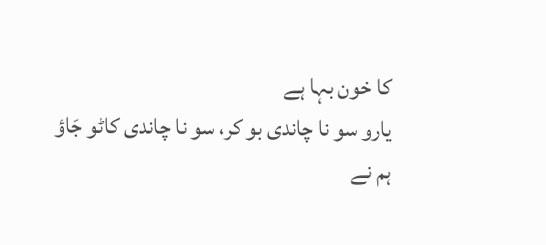کا خون بہا ہے
یارو سو نا چاندی بو کر، سو نا چاندی کاٹو جَاؤ
ہم نے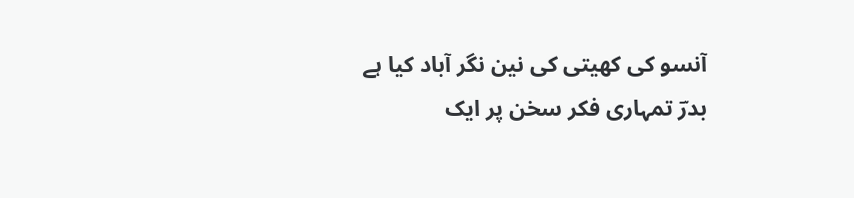آنسو کی کھیتی کی نین نگر آباد کیا ہے
بدرؔ تمہاری فکر سخن پر ایک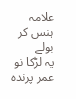علامہ ہنس کر بولے
یہ لڑکا نو عمر پرندہ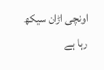اونچی اڑان سیکھ رہا ہے